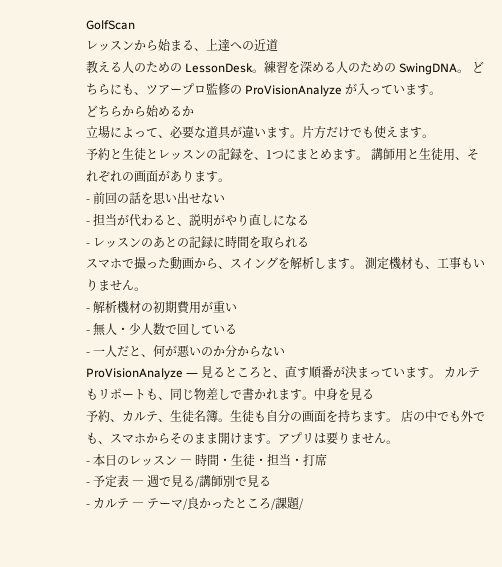GolfScan
レッスンから始まる、上達への近道
教える人のための LessonDesk。練習を深める人のための SwingDNA。 どちらにも、ツアープロ監修の ProVisionAnalyze が入っています。
どちらから始めるか
立場によって、必要な道具が違います。片方だけでも使えます。
予約と生徒とレッスンの記録を、1つにまとめます。 講師用と生徒用、それぞれの画面があります。
- 前回の話を思い出せない
- 担当が代わると、説明がやり直しになる
- レッスンのあとの記録に時間を取られる
スマホで撮った動画から、スイングを解析します。 測定機材も、工事もいりません。
- 解析機材の初期費用が重い
- 無人・少人数で回している
- 一人だと、何が悪いのか分からない
ProVisionAnalyze ― 見るところと、直す順番が決まっています。 カルテもリポートも、同じ物差しで書かれます。中身を見る
予約、カルテ、生徒名簿。生徒も自分の画面を持ちます。 店の中でも外でも、スマホからそのまま開けます。アプリは要りません。
- 本日のレッスン ― 時間・生徒・担当・打席
- 予定表 ― 週で見る/講師別で見る
- カルテ ― テーマ/良かったところ/課題/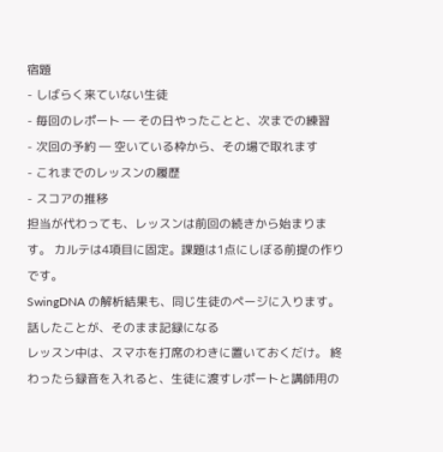宿題
- しばらく来ていない生徒
- 毎回のレポート ― その日やったことと、次までの練習
- 次回の予約 ― 空いている枠から、その場で取れます
- これまでのレッスンの履歴
- スコアの推移
担当が代わっても、レッスンは前回の続きから始まります。 カルテは4項目に固定。課題は1点にしぼる前提の作りです。
SwingDNA の解析結果も、同じ生徒のページに入ります。
話したことが、そのまま記録になる
レッスン中は、スマホを打席のわきに置いておくだけ。 終わったら録音を入れると、生徒に渡すレポートと講師用の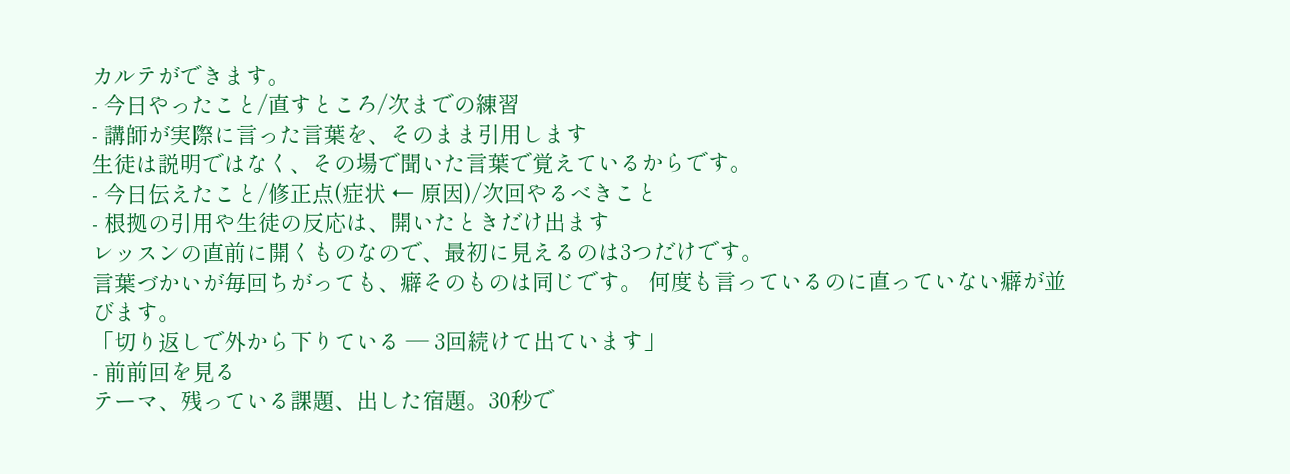カルテができます。
- 今日やったこと/直すところ/次までの練習
- 講師が実際に言った言葉を、そのまま引用します
生徒は説明ではなく、その場で聞いた言葉で覚えているからです。
- 今日伝えたこと/修正点(症状 ← 原因)/次回やるべきこと
- 根拠の引用や生徒の反応は、開いたときだけ出ます
レッスンの直前に開くものなので、最初に見えるのは3つだけです。
言葉づかいが毎回ちがっても、癖そのものは同じです。 何度も言っているのに直っていない癖が並びます。
「切り返しで外から下りている ― 3回続けて出ています」
- 前前回を見る
テーマ、残っている課題、出した宿題。30秒で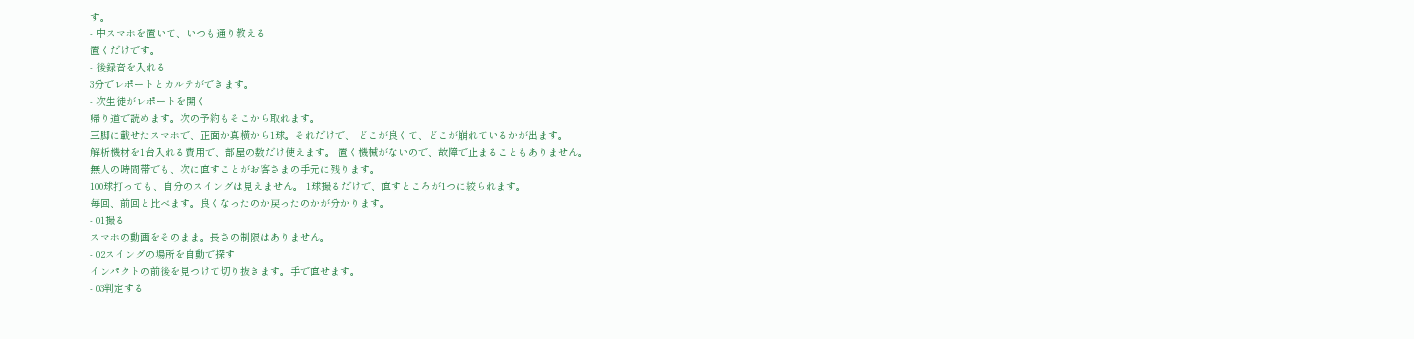す。
- 中スマホを置いて、いつも通り教える
置くだけです。
- 後録音を入れる
3分でレポートとカルテができます。
- 次生徒がレポートを開く
帰り道で読めます。次の予約もそこから取れます。
三脚に載せたスマホで、正面か真横から1球。それだけで、 どこが良くて、どこが崩れているかが出ます。
解析機材を1台入れる費用で、部屋の数だけ使えます。 置く機械がないので、故障で止まることもありません。
無人の時間帯でも、次に直すことがお客さまの手元に残ります。
100球打っても、自分のスイングは見えません。 1球撮るだけで、直すところが1つに絞られます。
毎回、前回と比べます。良くなったのか戻ったのかが分かります。
- 01撮る
スマホの動画をそのまま。長さの制限はありません。
- 02スイングの場所を自動で探す
インパクトの前後を見つけて切り抜きます。手で直せます。
- 03判定する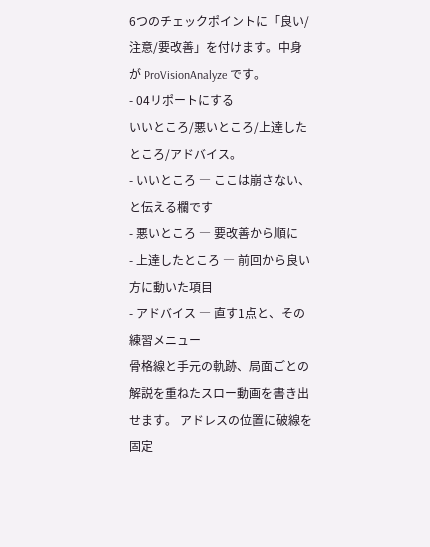6つのチェックポイントに「良い/注意/要改善」を付けます。中身が ProVisionAnalyze です。
- 04リポートにする
いいところ/悪いところ/上達したところ/アドバイス。
- いいところ ― ここは崩さない、と伝える欄です
- 悪いところ ― 要改善から順に
- 上達したところ ― 前回から良い方に動いた項目
- アドバイス ― 直す1点と、その練習メニュー
骨格線と手元の軌跡、局面ごとの解説を重ねたスロー動画を書き出せます。 アドレスの位置に破線を固定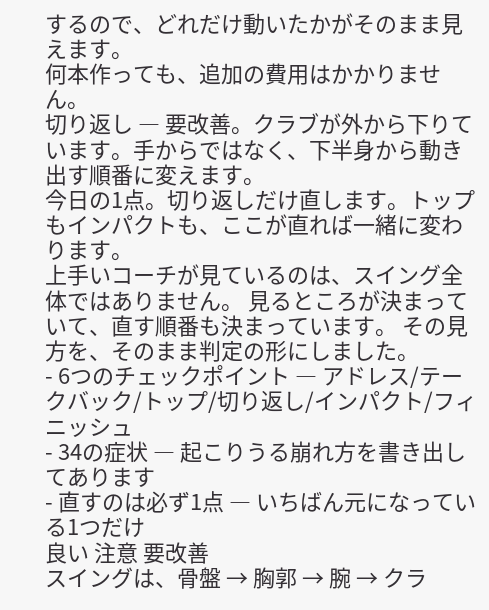するので、どれだけ動いたかがそのまま見えます。
何本作っても、追加の費用はかかりません。
切り返し ― 要改善。クラブが外から下りています。手からではなく、下半身から動き出す順番に変えます。
今日の1点。切り返しだけ直します。トップもインパクトも、ここが直れば一緒に変わります。
上手いコーチが見ているのは、スイング全体ではありません。 見るところが決まっていて、直す順番も決まっています。 その見方を、そのまま判定の形にしました。
- 6つのチェックポイント ― アドレス/テークバック/トップ/切り返し/インパクト/フィニッシュ
- 34の症状 ― 起こりうる崩れ方を書き出してあります
- 直すのは必ず1点 ― いちばん元になっている1つだけ
良い 注意 要改善
スイングは、骨盤 → 胸郭 → 腕 → クラ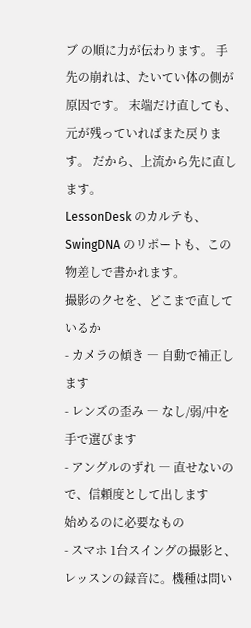ブ の順に力が伝わります。 手先の崩れは、たいてい体の側が原因です。 末端だけ直しても、元が残っていればまた戻ります。 だから、上流から先に直します。
LessonDesk のカルテも、SwingDNA のリポートも、この物差しで書かれます。
撮影のクセを、どこまで直しているか
- カメラの傾き ― 自動で補正します
- レンズの歪み ― なし/弱/中を手で選びます
- アングルのずれ ― 直せないので、信頼度として出します
始めるのに必要なもの
- スマホ 1台スイングの撮影と、レッスンの録音に。機種は問い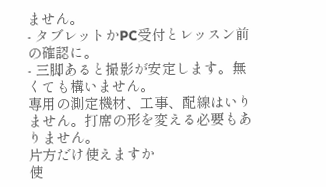ません。
- タブレットかPC受付とレッスン前の確認に。
- 三脚あると撮影が安定します。無くても構いません。
専用の測定機材、工事、配線はいりません。打席の形を変える必要もありません。
片方だけ使えますか
使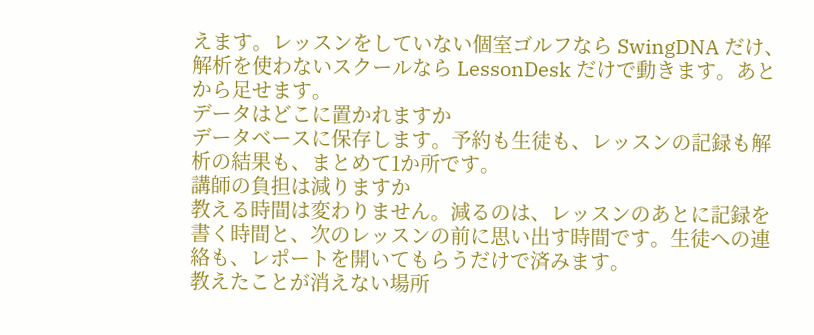えます。レッスンをしていない個室ゴルフなら SwingDNA だけ、解析を使わないスクールなら LessonDesk だけで動きます。あとから足せます。
データはどこに置かれますか
データベースに保存します。予約も生徒も、レッスンの記録も解析の結果も、まとめて1か所です。
講師の負担は減りますか
教える時間は変わりません。減るのは、レッスンのあとに記録を書く時間と、次のレッスンの前に思い出す時間です。生徒への連絡も、レポートを開いてもらうだけで済みます。
教えたことが消えない場所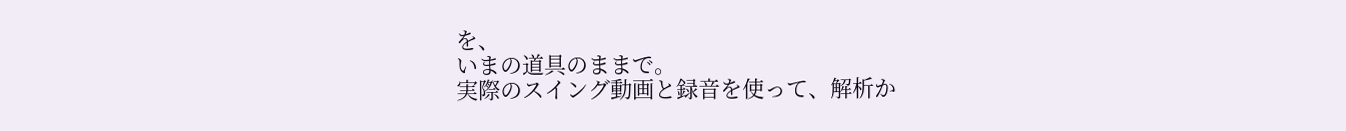を、
いまの道具のままで。
実際のスイング動画と録音を使って、解析か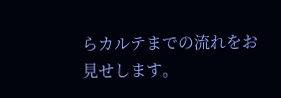らカルテまでの流れをお見せします。